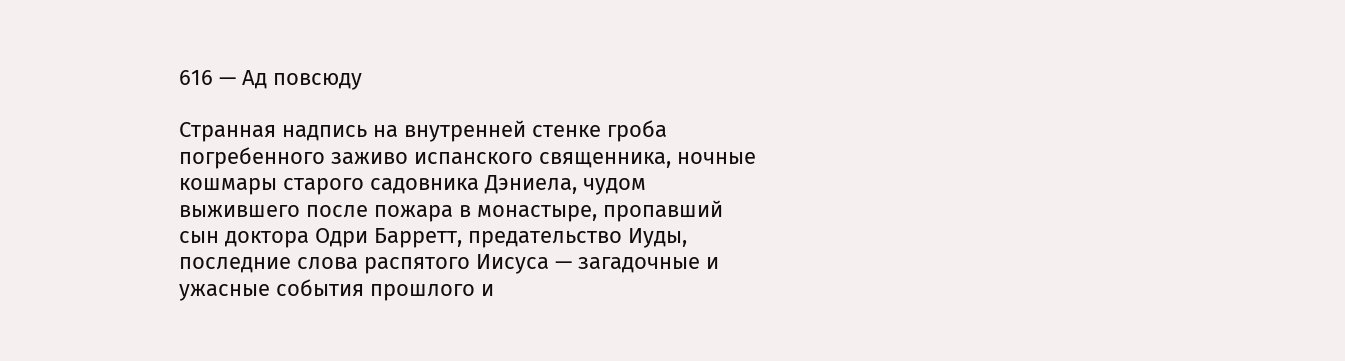616 — Ад повсюду

Странная надпись на внутренней стенке гроба погребенного заживо испанского священника, ночные кошмары старого садовника Дэниела, чудом выжившего после пожара в монастыре, пропавший сын доктора Одри Барретт, предательство Иуды, последние слова распятого Иисуса — загадочные и ужасные события прошлого и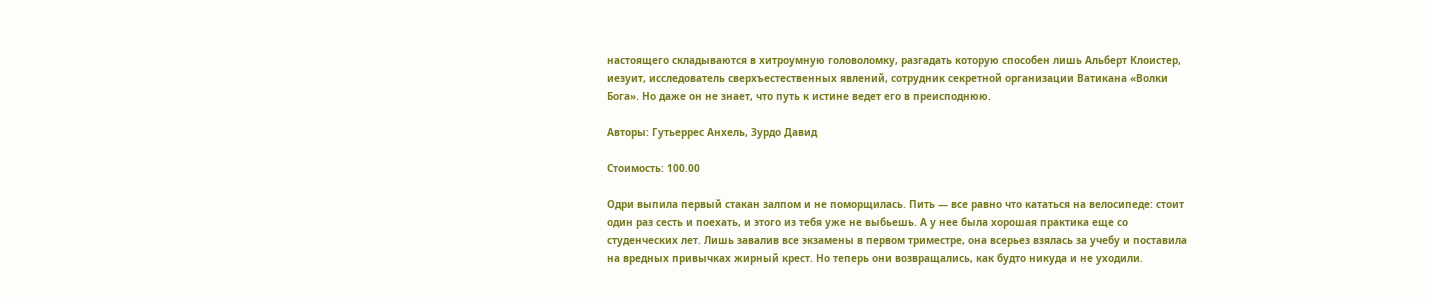настоящего складываются в хитроумную головоломку, разгадать которую способен лишь Альберт Клоистер, иезуит, исследователь сверхъестественных явлений, сотрудник секретной организации Ватикана «Волки Бога». Но даже он не знает, что путь к истине ведет его в преисподнюю.

Авторы: Гутьеррес Анхель, Зурдо Давид

Стоимость: 100.00

Одри выпила первый стакан залпом и не поморщилась. Пить — все равно что кататься на велосипеде: стоит один раз сесть и поехать, и этого из тебя уже не выбьешь. А у нее была хорошая практика еще со студенческих лет. Лишь завалив все экзамены в первом триместре, она всерьез взялась за учебу и поставила на вредных привычках жирный крест. Но теперь они возвращались, как будто никуда и не уходили.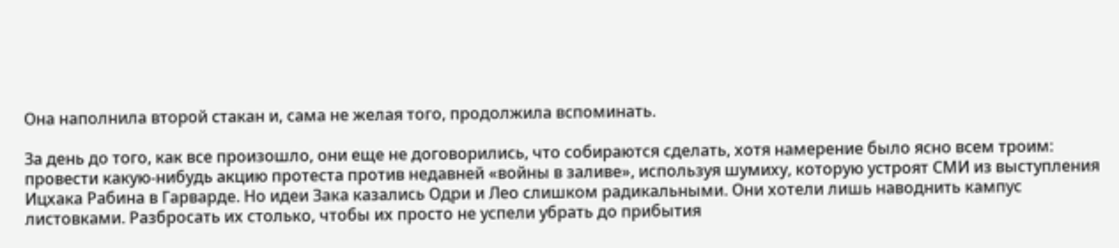Она наполнила второй стакан и, сама не желая того, продолжила вспоминать.

За день до того, как все произошло, они еще не договорились, что собираются сделать, хотя намерение было ясно всем троим: провести какую-нибудь акцию протеста против недавней «войны в заливе», используя шумиху, которую устроят СМИ из выступления Ицхака Рабина в Гарварде. Но идеи Зака казались Одри и Лео слишком радикальными. Они хотели лишь наводнить кампус листовками. Разбросать их столько, чтобы их просто не успели убрать до прибытия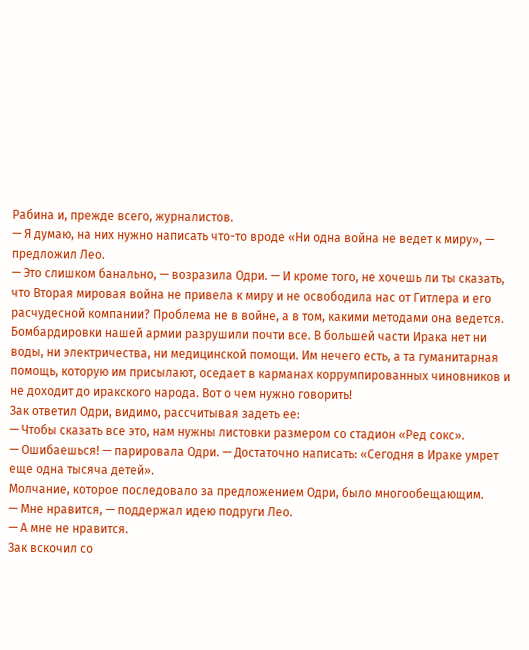Рабина и, прежде всего, журналистов.
— Я думаю, на них нужно написать что-то вроде «Ни одна война не ведет к миру», — предложил Лео.
— Это слишком банально, — возразила Одри. — И кроме того, не хочешь ли ты сказать, что Вторая мировая война не привела к миру и не освободила нас от Гитлера и его расчудесной компании? Проблема не в войне, а в том, какими методами она ведется. Бомбардировки нашей армии разрушили почти все. В большей части Ирака нет ни воды, ни электричества, ни медицинской помощи. Им нечего есть, а та гуманитарная помощь, которую им присылают, оседает в карманах коррумпированных чиновников и не доходит до иракского народа. Вот о чем нужно говорить!
Зак ответил Одри, видимо, рассчитывая задеть ее:
— Чтобы сказать все это, нам нужны листовки размером со стадион «Ред сокс».
— Ошибаешься! — парировала Одри. — Достаточно написать: «Сегодня в Ираке умрет еще одна тысяча детей».
Молчание, которое последовало за предложением Одри, было многообещающим.
— Мне нравится, — поддержал идею подруги Лео.
— А мне не нравится.
Зак вскочил со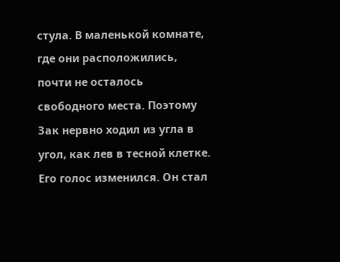стула. В маленькой комнате, где они расположились, почти не осталось свободного места. Поэтому Зак нервно ходил из угла в угол, как лев в тесной клетке. Его голос изменился. Он стал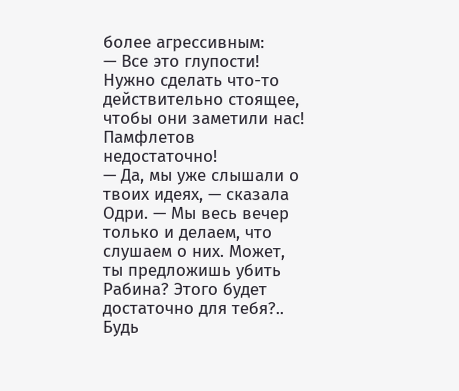более агрессивным:
— Все это глупости! Нужно сделать что-то действительно стоящее, чтобы они заметили нас! Памфлетов недостаточно!
— Да, мы уже слышали о твоих идеях, — сказала Одри. — Мы весь вечер только и делаем, что слушаем о них. Может, ты предложишь убить Рабина? Этого будет достаточно для тебя?.. Будь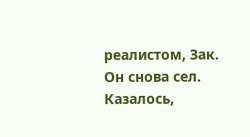реалистом, Зак.
Он снова сел. Казалось,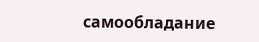самообладание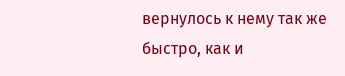вернулось к нему так же быстро, как и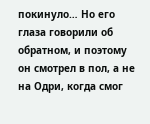покинуло… Но его глаза говорили об обратном, и поэтому он смотрел в пол, а не на Одри, когда смог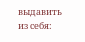выдавить из себя: